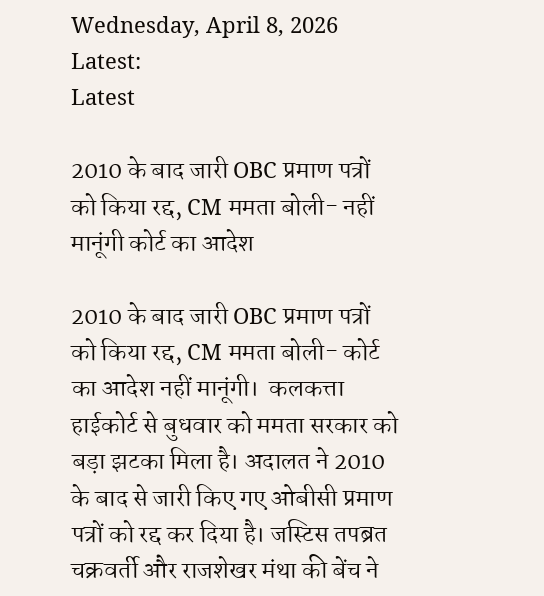Wednesday, April 8, 2026
Latest:
Latest

2010 के बाद जारी OBC प्रमाण पत्रों को किया रद्द, CM ममता बोली- नहीं मानूंगी कोर्ट का आदेश

2010 के बाद जारी OBC प्रमाण पत्रों को किया रद्द, CM ममता बोली- कोर्ट का आदेश नहीं मानूंगी।  कलकत्ता हाईकोर्ट से बुधवार को ममता सरकार को बड़ा झटका मिला है। अदालत ने 2010 के बाद से जारी किए गए ओबीसी प्रमाण पत्रों को रद्द कर दिया है। जस्टिस तपब्रत चक्रवर्ती और राजशेखर मंथा की बेंच ने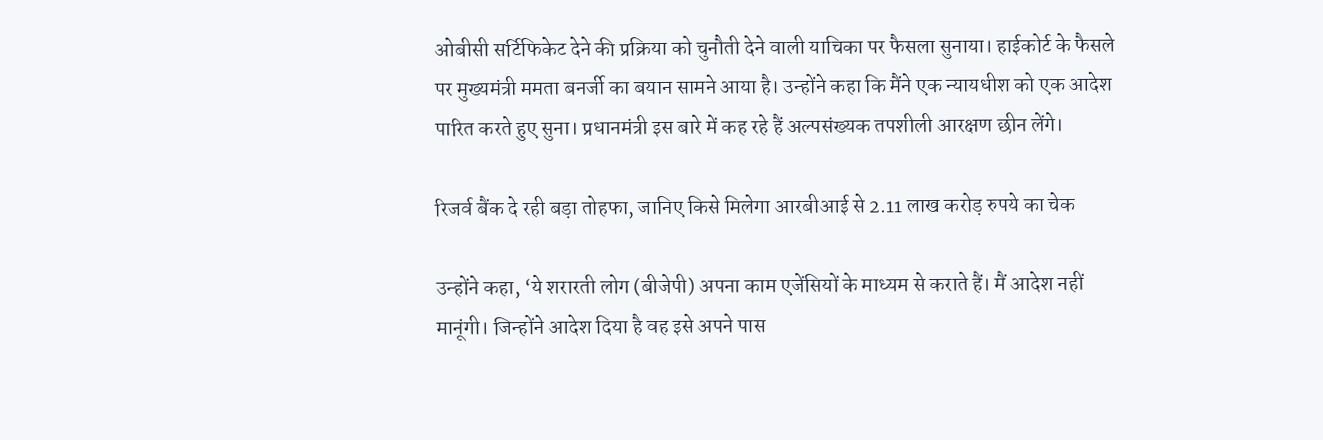ओबीसी सर्टिफिकेट देने की प्रक्रिया को चुनौती देने वाली याचिका पर फैसला सुनाया। हाईकोर्ट के फैसले पर मुख्यमंत्री ममता बनर्जी का बयान सामने आया है। उन्होंने कहा कि मैंने एक न्यायधीश को एक आदेश पारित करते हुए सुना। प्रधानमंत्री इस बारे में कह रहे हैं अल्पसंख्यक तपशीली आरक्षण छीन लेंगे।

रिजर्व बैंक दे रही बड़ा तोहफा, जानि‍ए कि‍से मि‍लेगा आरबीआई से 2.11 लाख करोड़ रुपये का चेक

उन्होंने कहा, ‘ये शरारती लोग (बीजेपी) अपना काम एजेंसियों के माध्यम से कराते हैं। मैं आदेश नहीं मानूंगी। जिन्होंने आदेश दिया है वह इसे अपने पास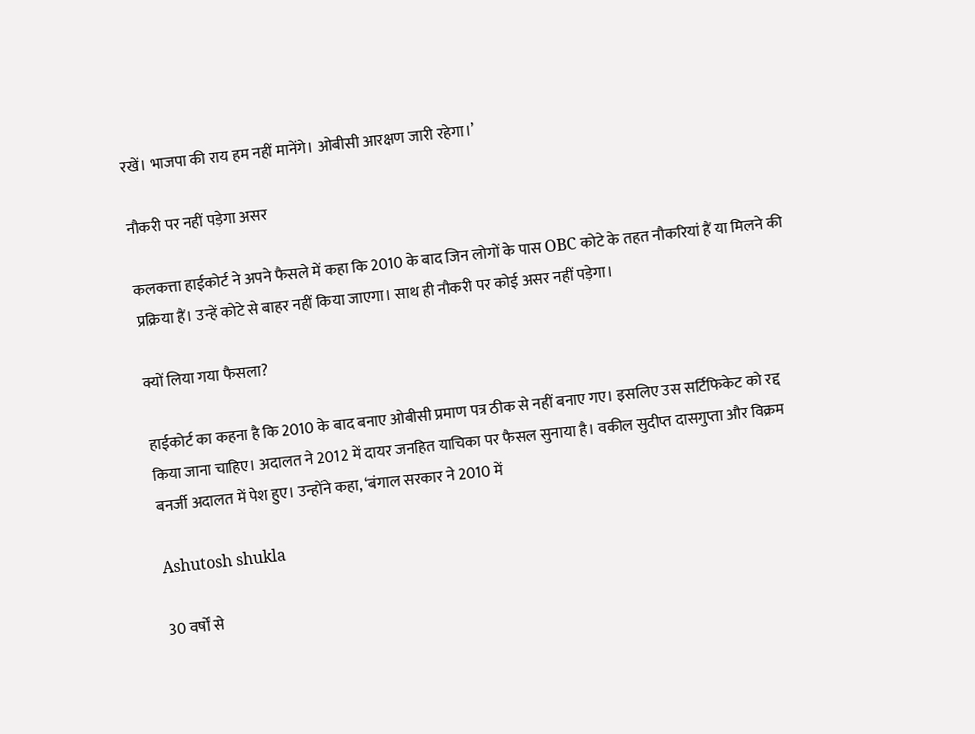रखें। भाजपा की राय हम नहीं मानेंगे। ओबीसी आरक्षण जारी रहेगा।’

नौकरी पर नहीं पड़ेगा असर

कलकत्ता हाईकोर्ट ने अपने फैसले में कहा कि 2010 के बाद जिन लोगों के पास OBC कोटे के तहत नौकरियां हैं या मिलने की प्रक्रिया हैं। उन्हें कोटे से बाहर नहीं किया जाएगा। साथ ही नौकरी पर कोई असर नहीं पड़ेगा।

क्यों लिया गया फैसला?

हाईकोर्ट का कहना है कि 2010 के बाद बनाए ओबीसी प्रमाण पत्र ठीक से नहीं बनाए गए। इसलिए उस सर्टिफिकेट को रद्द किया जाना चाहिए। अदालत ने 2012 में दायर जनहित याचिका पर फैसल सुनाया है। वकील सुदीप्त दासगुप्ता और विक्रम बनर्जी अदालत में पेश हुए। उन्होंने कहा, ‘बंगाल सरकार ने 2010 में

Ashutosh shukla

30 वर्षों से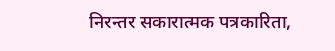निरन्तर सकारात्मक पत्रकारिता,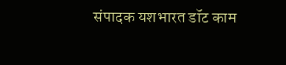संपादक यशभारत डॉट काम